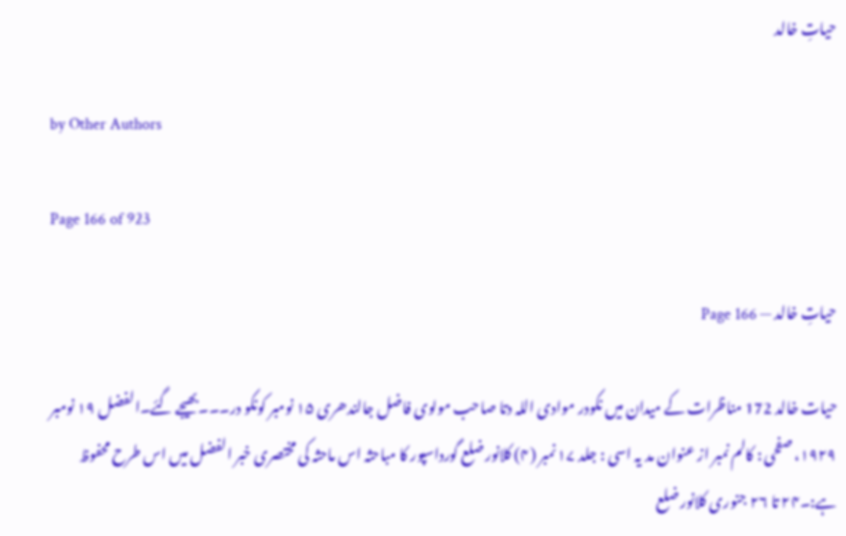حیاتِ خالد

by Other Authors

Page 166 of 923

حیاتِ خالد — Page 166

حیات خالد 172 مناظرات کے میدان میں نکودر موادی اللہ دتا صاحب مولوی فاضل جالندھری ۱۵ نومبر کونکو در۔۔۔بھیجے گئے۔الفضل ۱۹ نومبر ۱۹۲۹، صفحی : کالم نمبر از عنوان مد یہ اسی : جلد ۱۷ نمبر (۴) کلانور ضلع گورداسپور کا مباحثہ اس ماحثہ کی مختصری خبر الفضل میں اس طرح محفوظ ہے:۔۲۴ تا ۲۶ جنوری کلانور ضلع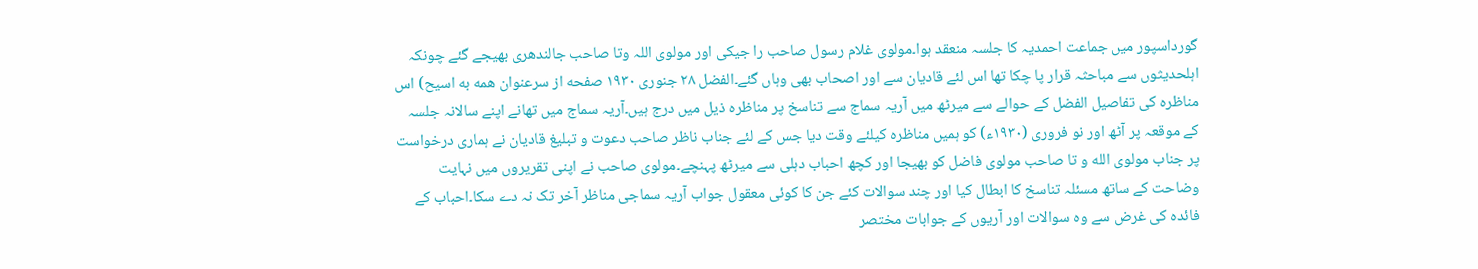گورداسپور میں جماعت احمدیہ کا جلسہ منعقد ہوا۔مولوی غلام رسول صاحب را جیکی اور مولوی اللہ وتا صاحب جالندھری بھیجے گئے چونکہ اہلحدیثوں سے مباحثہ قرار پا چکا تھا اس لئے قادیان سے اور اصحاب بھی وہاں گئے۔الفضل ۲۸ جنوری ۱۹۳۰ صفحه از سرعنوان همه به اسیح) اس مناظرہ کی تفاصیل الفضل کے حوالے سے میرٹھ میں آریہ سماج سے تناسخ پر مناظرہ ذیل میں درج ہیں۔آریہ سماج میں تھانے اپنے سالانہ جلسہ کے موقعہ پر آٹھ اور نو فروری (۱۹۳۰ء) کو ہمیں مناظرہ کیلئے وقت دیا جس کے لئے جناب ناظر صاحب دعوت و تبلیغ قادیان نے ہماری درخواست پر جناب مولوی الله و تا صاحب مولوی فاضل کو بھیجا اور کچھ احباب دہلی سے میرٹھ پہنچے۔مولوی صاحب نے اپنی تقریروں میں نہایت وضاحت کے ساتھ مسئلہ تناسخ کا ابطال کیا اور چند سوالات کئے جن کا کوئی معقول جواب آریہ سماجی مناظر آخر تک نہ دے سکا۔احباب کے فائدہ کی غرض سے وہ سوالات اور آریوں کے جوابات مختصر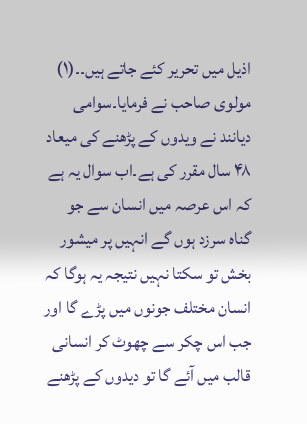اذیل میں تحریر کئے جاتے ہیں۔۔(۱) مولوی صاحب نے فرمایا۔سوامی دیانند نے ویدوں کے پڑھنے کی میعاد ۴۸ سال مقرر کی ہے۔اب سوال یہ ہے کہ اس عرصہ میں انسان سے جو گناہ سرزد ہوں گے انہیں پر میشور بخش تو سکتا نہیں نتیجہ یہ ہوگا کہ انسان مختلف جونوں میں پڑے گا اور جب اس چکر سے چھوٹ کر انسانی قالب میں آئے گا تو دیدوں کے پڑھنے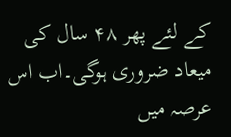کے لئے پھر ۴۸ سال کی میعاد ضروری ہوگی۔اب اس عرصہ میں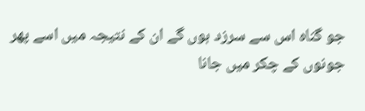جو گناہ اس سے سرزد ہوں گے ان کے نتیجہ میں اسے پھر جونوں کے چکر میں جانا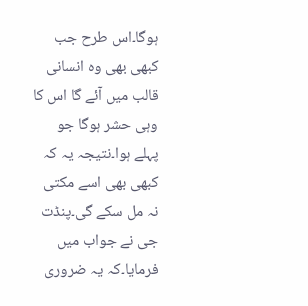ہوگا۔اس طرح جب کبھی بھی وہ انسانی قالب میں آئے گا اس کا وہی حشر ہوگا جو پہلے ہوا۔نتیجہ یہ کہ کبھی بھی اسے مکتی نہ مل سکے گی۔پنڈت جی نے جواب میں فرمایا۔کہ یہ ضروری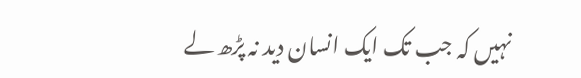نہیں کہ جب تک ایک انسان دید نہ پڑھ لے